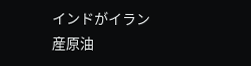インドがイラン産原油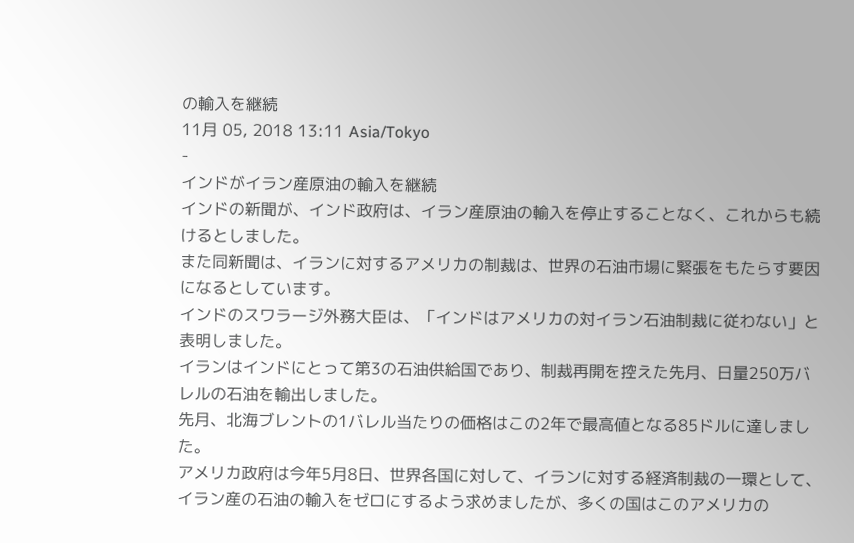の輸入を継続
11月 05, 2018 13:11 Asia/Tokyo
-
インドがイラン産原油の輸入を継続
インドの新聞が、インド政府は、イラン産原油の輸入を停止することなく、これからも続けるとしました。
また同新聞は、イランに対するアメリカの制裁は、世界の石油市場に緊張をもたらす要因になるとしています。
インドのスワラージ外務大臣は、「インドはアメリカの対イラン石油制裁に従わない」と表明しました。
イランはインドにとって第3の石油供給国であり、制裁再開を控えた先月、日量250万バレルの石油を輸出しました。
先月、北海ブレントの1バレル当たりの価格はこの2年で最高値となる85ドルに達しました。
アメリカ政府は今年5月8日、世界各国に対して、イランに対する経済制裁の一環として、イラン産の石油の輸入をゼロにするよう求めましたが、多くの国はこのアメリカの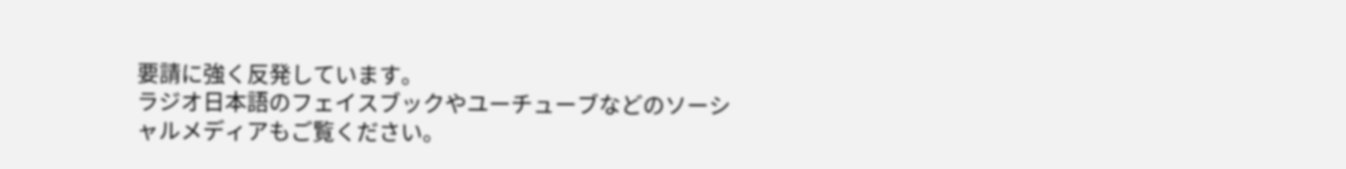要請に強く反発しています。
ラジオ日本語のフェイスブックやユーチューブなどのソーシャルメディアもご覧ください。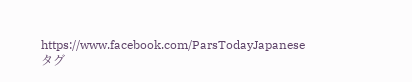https://www.facebook.com/ParsTodayJapanese
タグ